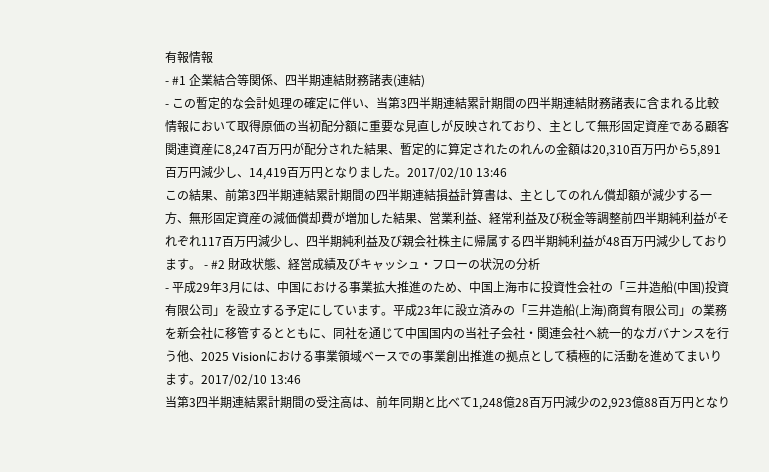有報情報
- #1 企業結合等関係、四半期連結財務諸表(連結)
- この暫定的な会計処理の確定に伴い、当第3四半期連結累計期間の四半期連結財務諸表に含まれる比較情報において取得原価の当初配分額に重要な見直しが反映されており、主として無形固定資産である顧客関連資産に8,247百万円が配分された結果、暫定的に算定されたのれんの金額は20,310百万円から5,891百万円減少し、14,419百万円となりました。2017/02/10 13:46
この結果、前第3四半期連結累計期間の四半期連結損益計算書は、主としてのれん償却額が減少する一方、無形固定資産の減価償却費が増加した結果、営業利益、経常利益及び税金等調整前四半期純利益がそれぞれ117百万円減少し、四半期純利益及び親会社株主に帰属する四半期純利益が48百万円減少しております。 - #2 財政状態、経営成績及びキャッシュ・フローの状況の分析
- 平成29年3月には、中国における事業拡大推進のため、中国上海市に投資性会社の「三井造船(中国)投資有限公司」を設立する予定にしています。平成23年に設立済みの「三井造船(上海)商貿有限公司」の業務を新会社に移管するとともに、同社を通じて中国国内の当社子会社・関連会社へ統一的なガバナンスを行う他、2025 Visionにおける事業領域ベースでの事業創出推進の拠点として積極的に活動を進めてまいります。2017/02/10 13:46
当第3四半期連結累計期間の受注高は、前年同期と比べて1,248億28百万円減少の2,923億88百万円となり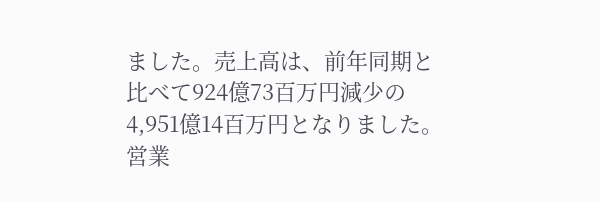ました。売上高は、前年同期と比べて924億73百万円減少の4,951億14百万円となりました。営業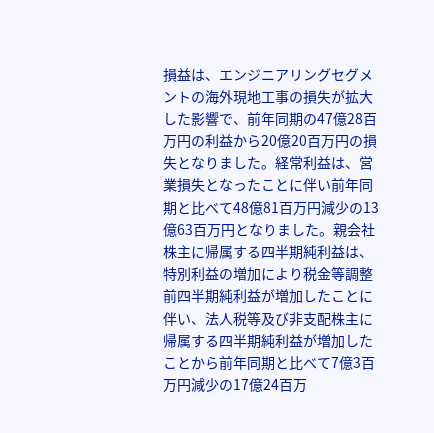損益は、エンジニアリングセグメントの海外現地工事の損失が拡大した影響で、前年同期の47億28百万円の利益から20億20百万円の損失となりました。経常利益は、営業損失となったことに伴い前年同期と比べて48億81百万円減少の13億63百万円となりました。親会社株主に帰属する四半期純利益は、特別利益の増加により税金等調整前四半期純利益が増加したことに伴い、法人税等及び非支配株主に帰属する四半期純利益が増加したことから前年同期と比べて7億3百万円減少の17億24百万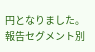円となりました。
報告セグメント別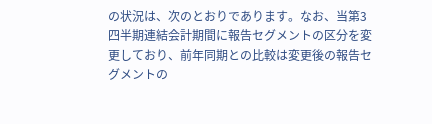の状況は、次のとおりであります。なお、当第3四半期連結会計期間に報告セグメントの区分を変更しており、前年同期との比較は変更後の報告セグメントの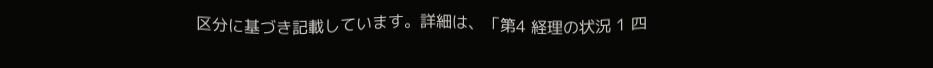区分に基づき記載しています。詳細は、「第4 経理の状況 1 四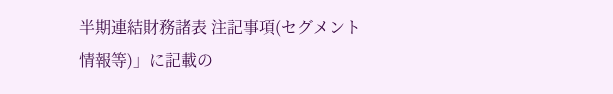半期連結財務諸表 注記事項(セグメント情報等)」に記載の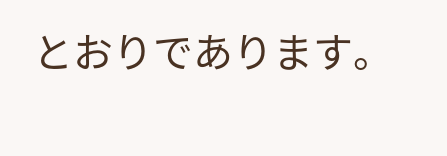とおりであります。